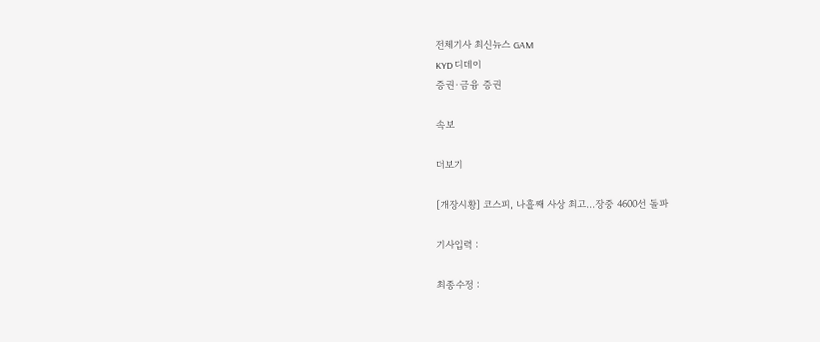전체기사 최신뉴스 GAM
KYD 디데이
증권·금융 증권

속보

더보기

[개장시황] 코스피, 나흘째 사상 최고…장중 4600선 돌파

기사입력 :

최종수정 :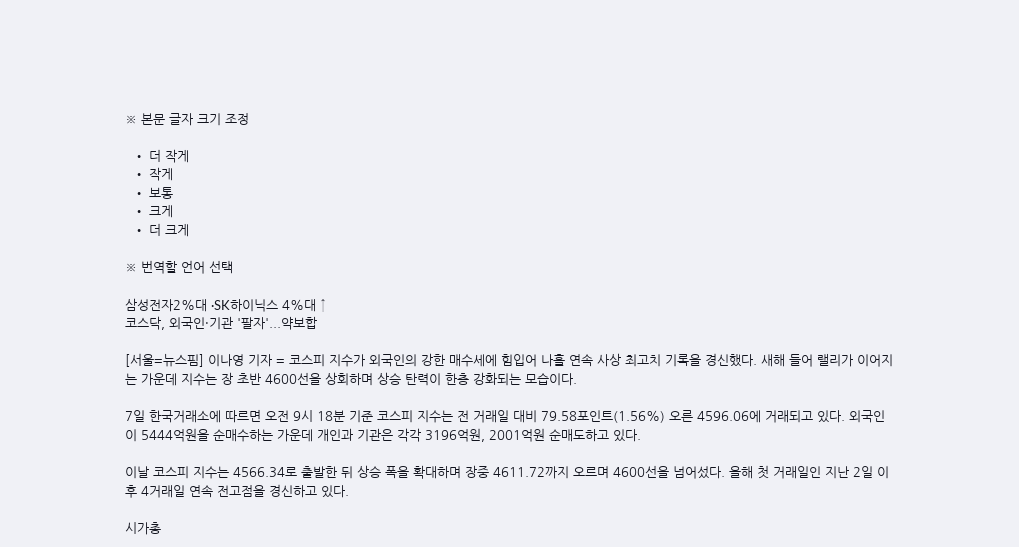※ 본문 글자 크기 조정

  • 더 작게
  • 작게
  • 보통
  • 크게
  • 더 크게

※ 번역할 언어 선택

삼성전자2%대 ·SK하이닉스 4%대 ↑
코스닥, 외국인·기관 '팔자'...약보합

[서울=뉴스핌] 이나영 기자 = 코스피 지수가 외국인의 강한 매수세에 힘입어 나흘 연속 사상 최고치 기록을 경신했다. 새해 들어 랠리가 이어지는 가운데 지수는 장 초반 4600선을 상회하며 상승 탄력이 한층 강화되는 모습이다.

7일 한국거래소에 따르면 오전 9시 18분 기준 코스피 지수는 전 거래일 대비 79.58포인트(1.56%) 오른 4596.06에 거래되고 있다. 외국인이 5444억원을 순매수하는 가운데 개인과 기관은 각각 3196억원, 2001억원 순매도하고 있다.

이날 코스피 지수는 4566.34로 출발한 뒤 상승 폭을 확대하며 장중 4611.72까지 오르며 4600선을 넘어섰다. 올해 첫 거래일인 지난 2일 이후 4거래일 연속 전고점을 경신하고 있다.

시가총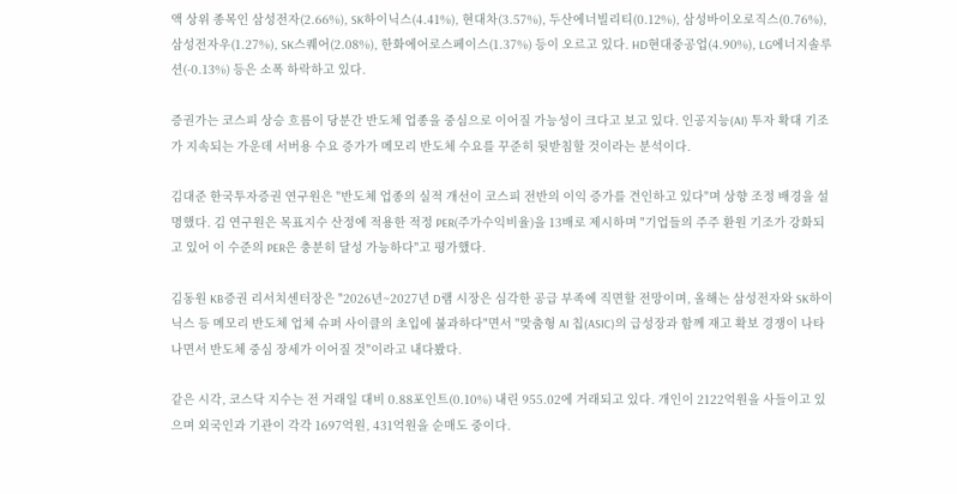액 상위 종목인 삼성전자(2.66%), SK하이닉스(4.41%), 현대차(3.57%), 두산에너빌리티(0.12%), 삼성바이오로직스(0.76%), 삼성전자우(1.27%), SK스퀘어(2.08%), 한화에어로스페이스(1.37%) 등이 오르고 있다. HD현대중공업(4.90%), LG에너지솔루션(-0.13%) 등은 소폭 하락하고 있다.

증권가는 코스피 상승 흐름이 당분간 반도체 업종을 중심으로 이어질 가능성이 크다고 보고 있다. 인공지능(AI) 투자 확대 기조가 지속되는 가운데 서버용 수요 증가가 메모리 반도체 수요를 꾸준히 뒷받침할 것이라는 분석이다.

김대준 한국투자증권 연구원은 "반도체 업종의 실적 개선이 코스피 전반의 이익 증가를 견인하고 있다"며 상향 조정 배경을 설명했다. 김 연구원은 목표지수 산정에 적용한 적정 PER(주가수익비율)을 13배로 제시하며 "기업들의 주주 환원 기조가 강화되고 있어 이 수준의 PER은 충분히 달성 가능하다"고 평가했다.

김동원 KB증권 리서치센터장은 "2026년~2027년 D램 시장은 심각한 공급 부족에 직면할 전망이며, 올해는 삼성전자와 SK하이닉스 등 메모리 반도체 업체 슈퍼 사이클의 초입에 불과하다"면서 "맞춤형 AI 칩(ASIC)의 급성장과 함께 재고 확보 경쟁이 나타나면서 반도체 중심 장세가 이어질 것"이라고 내다봤다.

같은 시각, 코스닥 지수는 전 거래일 대비 0.88포인트(0.10%) 내린 955.02에 거래되고 있다. 개인이 2122억원을 사들이고 있으며 외국인과 기관이 각각 1697억원, 431억원을 순매도 중이다.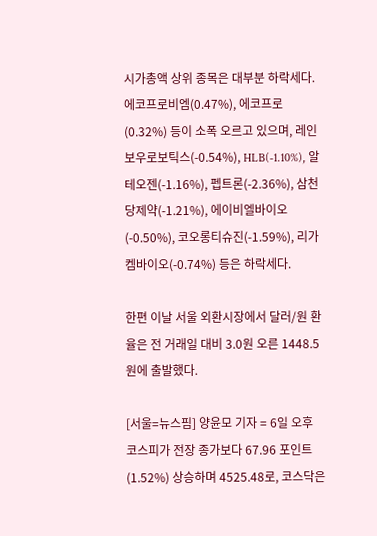시가총액 상위 종목은 대부분 하락세다. 에코프로비엠(0.47%), 에코프로(0.32%) 등이 소폭 오르고 있으며, 레인보우로보틱스(-0.54%), HLB(-1.10%), 알테오젠(-1.16%), 펩트론(-2.36%), 삼천당제약(-1.21%), 에이비엘바이오(-0.50%), 코오롱티슈진(-1.59%), 리가켐바이오(-0.74%) 등은 하락세다.

한편 이날 서울 외환시장에서 달러/원 환율은 전 거래일 대비 3.0원 오른 1448.5원에 출발했다.

[서울=뉴스핌] 양윤모 기자 = 6일 오후 코스피가 전장 종가보다 67.96 포인트(1.52%) 상승하며 4525.48로, 코스닥은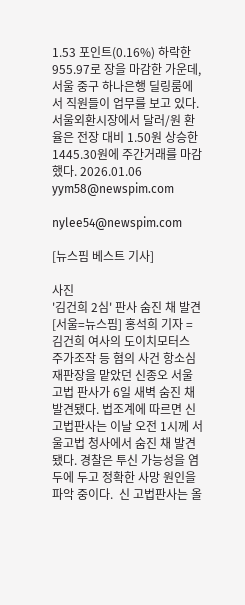1.53 포인트(0.16%) 하락한 955.97로 장을 마감한 가운데, 서울 중구 하나은행 딜링룸에서 직원들이 업무를 보고 있다. 서울외환시장에서 달러/원 환율은 전장 대비 1.50원 상승한 1445.30원에 주간거래를 마감했다. 2026.01.06 yym58@newspim.com

nylee54@newspim.com

[뉴스핌 베스트 기사]

사진
'김건희 2심' 판사 숨진 채 발견 [서울=뉴스핌] 홍석희 기자 = 김건희 여사의 도이치모터스 주가조작 등 혐의 사건 항소심 재판장을 맡았던 신종오 서울고법 판사가 6일 새벽 숨진 채 발견됐다. 법조계에 따르면 신 고법판사는 이날 오전 1시께 서울고법 청사에서 숨진 채 발견됐다. 경찰은 투신 가능성을 염두에 두고 정확한 사망 원인을 파악 중이다.  신 고법판사는 올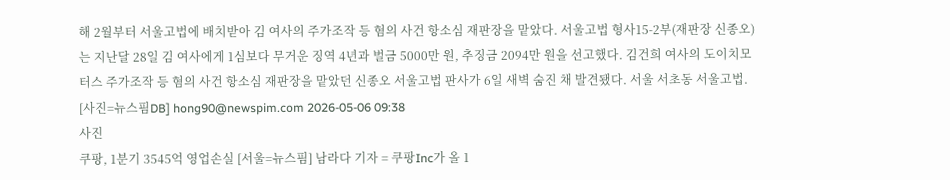해 2월부터 서울고법에 배치받아 김 여사의 주가조작 등 혐의 사건 항소심 재판장을 맡았다. 서울고법 형사15-2부(재판장 신종오)는 지난달 28일 김 여사에게 1심보다 무거운 징역 4년과 벌금 5000만 원, 추징금 2094만 원을 선고했다. 김건희 여사의 도이치모터스 주가조작 등 혐의 사건 항소심 재판장을 맡았던 신종오 서울고법 판사가 6일 새벽 숨진 채 발견됐다. 서울 서초동 서울고법. [사진=뉴스핌DB] hong90@newspim.com 2026-05-06 09:38
사진
쿠팡, 1분기 3545억 영업손실 [서울=뉴스핌] 남라다 기자 = 쿠팡Inc가 올 1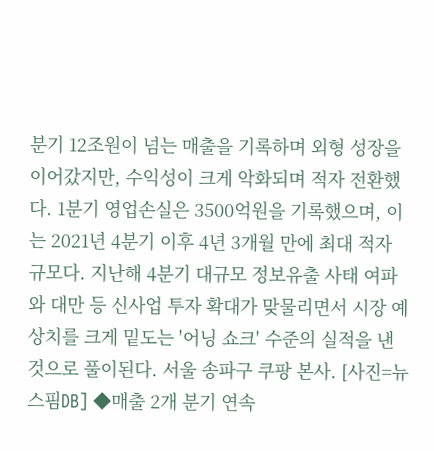분기 12조원이 넘는 매출을 기록하며 외형 성장을 이어갔지만, 수익성이 크게 악화되며 적자 전환했다. 1분기 영업손실은 3500억원을 기록했으며, 이는 2021년 4분기 이후 4년 3개월 만에 최대 적자 규모다. 지난해 4분기 대규모 정보유출 사태 여파와 대만 등 신사업 투자 확대가 맞물리면서 시장 예상치를 크게 밑도는 '어닝 쇼크' 수준의 실적을 낸 것으로 풀이된다. 서울 송파구 쿠팡 본사. [사진=뉴스핌DB] ◆매출 2개 분기 연속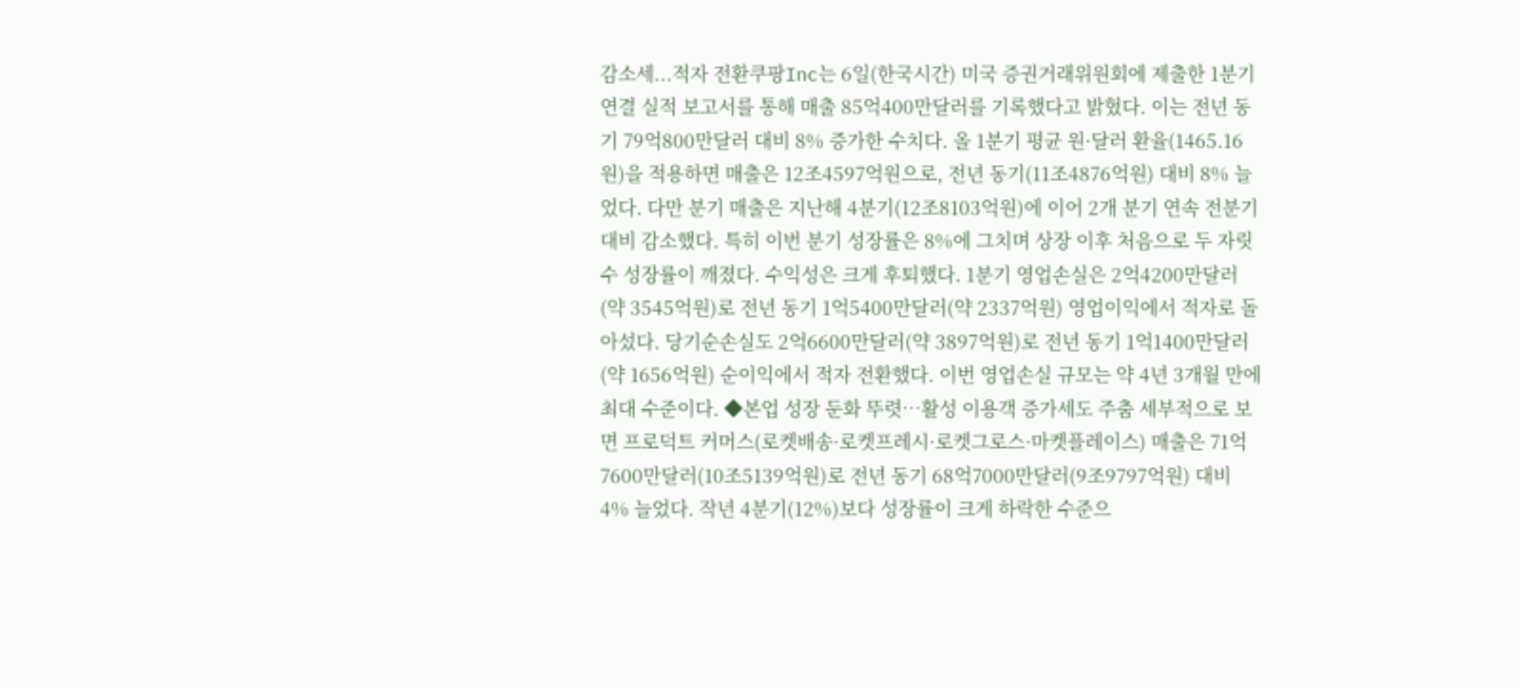감소세...적자 전환쿠팡Inc는 6일(한국시간) 미국 증권거래위원회에 제출한 1분기 연결 실적 보고서를 통해 매출 85억400만달러를 기록했다고 밝혔다. 이는 전년 동기 79억800만달러 대비 8% 증가한 수치다. 올 1분기 평균 원·달러 환율(1465.16원)을 적용하면 매출은 12조4597억원으로, 전년 동기(11조4876억원) 대비 8% 늘었다. 다만 분기 매출은 지난해 4분기(12조8103억원)에 이어 2개 분기 연속 전분기 대비 감소했다. 특히 이번 분기 성장률은 8%에 그치며 상장 이후 처음으로 두 자릿수 성장률이 깨졌다. 수익성은 크게 후퇴했다. 1분기 영업손실은 2억4200만달러(약 3545억원)로 전년 동기 1억5400만달러(약 2337억원) 영업이익에서 적자로 돌아섰다. 당기순손실도 2억6600만달러(약 3897억원)로 전년 동기 1억1400만달러(약 1656억원) 순이익에서 적자 전환했다. 이번 영업손실 규모는 약 4년 3개월 만에 최대 수준이다. ◆본업 성장 둔화 뚜렷…활성 이용객 증가세도 주춤 세부적으로 보면 프로덕트 커머스(로켓배송·로켓프레시·로켓그로스·마켓플레이스) 매출은 71억7600만달러(10조5139억원)로 전년 동기 68억7000만달러(9조9797억원) 대비 4% 늘었다. 작년 4분기(12%)보다 성장률이 크게 하락한 수준으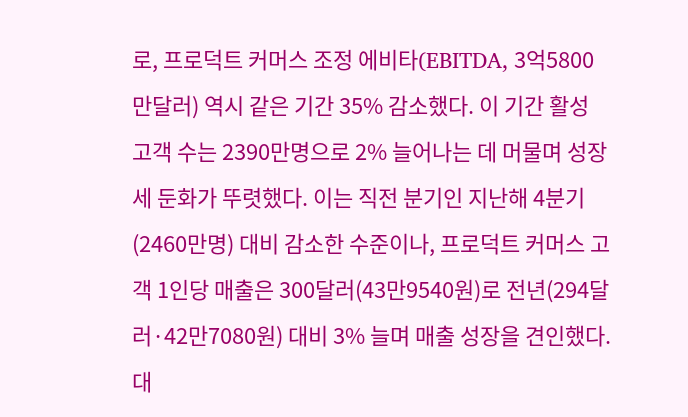로, 프로덕트 커머스 조정 에비타(EBITDA, 3억5800만달러) 역시 같은 기간 35% 감소했다. 이 기간 활성 고객 수는 2390만명으로 2% 늘어나는 데 머물며 성장세 둔화가 뚜렷했다. 이는 직전 분기인 지난해 4분기(2460만명) 대비 감소한 수준이나, 프로덕트 커머스 고객 1인당 매출은 300달러(43만9540원)로 전년(294달러·42만7080원) 대비 3% 늘며 매출 성장을 견인했다. 대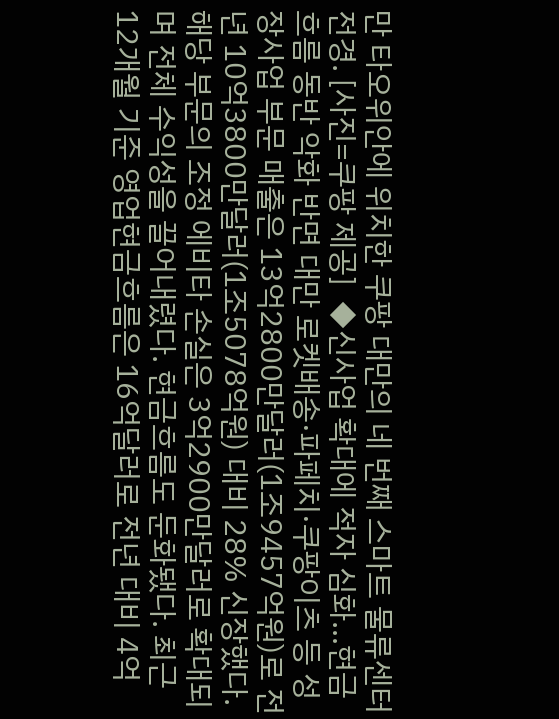만 타오위안에 위치한 쿠팡 대만의 네 번째 스마트 물류센터 전경. [사진=쿠팡 제공]  ◆신사업 확대에 적자 심화…현금흐름 동반 악화 반면 대만 로켓배송·파페치·쿠팡이츠 등 성장사업 부문 매출은 13억2800만달러(1조9457억원)로 전년 10억3800만달러(1조5078억원) 대비 28% 신장했다. 해당 부문의 조정 에비타 손실은 3억2900만달러로 확대되며 전체 수익성을 끌어내렸다. 현금흐름도 둔화됐다. 최근 12개월 기준 영업현금흐름은 16억달러로 전년 대비 4억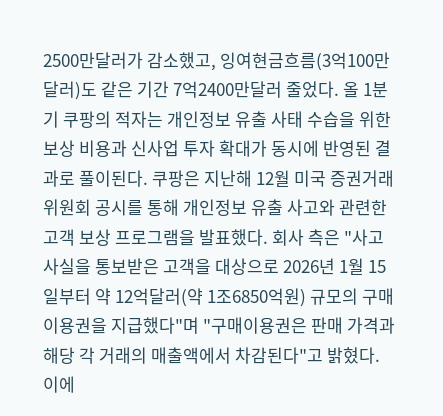2500만달러가 감소했고, 잉여현금흐름(3억100만달러)도 같은 기간 7억2400만달러 줄었다. 올 1분기 쿠팡의 적자는 개인정보 유출 사태 수습을 위한 보상 비용과 신사업 투자 확대가 동시에 반영된 결과로 풀이된다. 쿠팡은 지난해 12월 미국 증권거래위원회 공시를 통해 개인정보 유출 사고와 관련한 고객 보상 프로그램을 발표했다. 회사 측은 "사고 사실을 통보받은 고객을 대상으로 2026년 1월 15일부터 약 12억달러(약 1조6850억원) 규모의 구매이용권을 지급했다"며 "구매이용권은 판매 가격과 해당 각 거래의 매출액에서 차감된다"고 밝혔다. 이에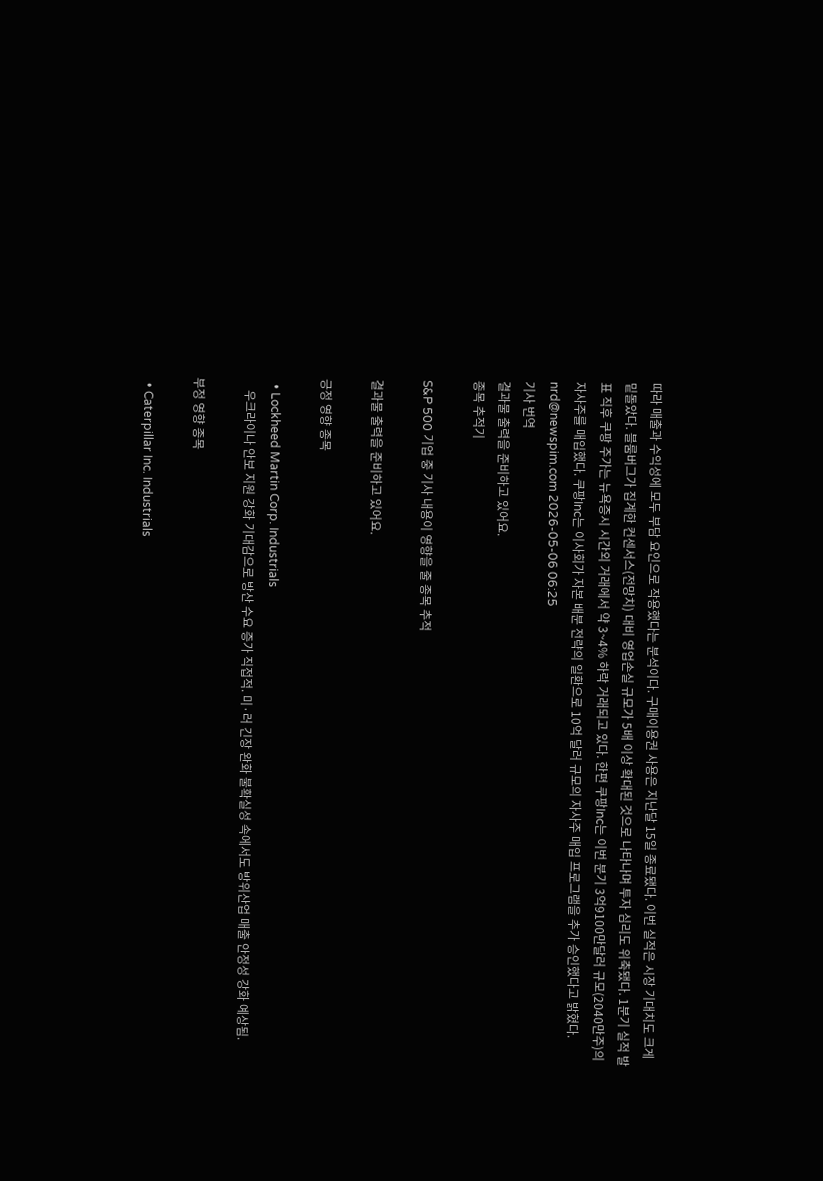따라 매출과 수익성에 모두 부담 요인으로 작용했다는 분석이다. 구매이용권 사용은 지난달 15일 종료됐다. 이번 실적은 시장 기대치도 크게 밑돌았다. 블룸버그가 집계한 컨센서스(전망치) 대비 영업손실 규모가 5배 이상 확대된 것으로 나타나며 투자 심리도 위축됐다. 1분기 실적 발표 직후 쿠팡 주가는 뉴욕증시 시간외 거래에서 약 3~4% 하락 거래되고 있다. 한편 쿠팡Inc는 이번 분기 3억9100만달러 규모(2040만주)의 자사주를 매입했다. 쿠팡Inc는 이사회가 자본 배분 전략의 일환으로 10억 달러 규모의 자사주 매입 프로그램을 추가 승인했다고 밝혔다. nrd@newspim.com 2026-05-06 06:25
기사 번역
결과물 출력을 준비하고 있어요.
종목 추적기

S&P 500 기업 중 기사 내용이 영향을 줄 종목 추적

결과물 출력을 준비하고 있어요.

긍정 영향 종목

  • Lockheed Martin Corp. Industrials
    우크라이나 안보 지원 강화 기대감으로 방산 수요 증가 직접적. 미·러 긴장 완화 불확실성 속에서도 방위산업 매출 안정성 강화 예상됨.

부정 영향 종목

  • Caterpillar Inc. Industrials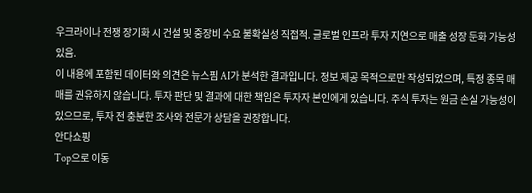우크라이나 전쟁 장기화 시 건설 및 중장비 수요 불확실성 직접적. 글로벌 인프라 투자 지연으로 매출 성장 둔화 가능성 있음.
이 내용에 포함된 데이터와 의견은 뉴스핌 AI가 분석한 결과입니다. 정보 제공 목적으로만 작성되었으며, 특정 종목 매매를 권유하지 않습니다. 투자 판단 및 결과에 대한 책임은 투자자 본인에게 있습니다. 주식 투자는 원금 손실 가능성이 있으므로, 투자 전 충분한 조사와 전문가 상담을 권장합니다.
안다쇼핑
Top으로 이동